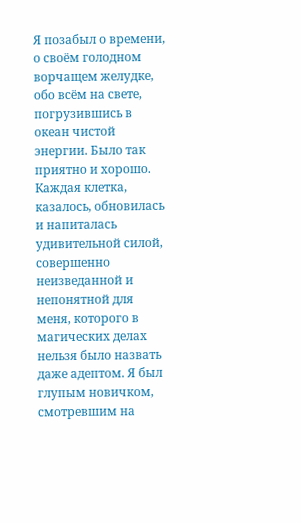Я позабыл о времени, о своём голодном ворчащем желудке, обо всём на свете, погрузившись в океан чистой энергии. Было так приятно и хорошо. Каждая клетка, казалось, обновилась и напиталась удивительной силой, совершенно неизведанной и непонятной для меня, которого в магических делах нельзя было назвать даже адептом. Я был глупым новичком, смотревшим на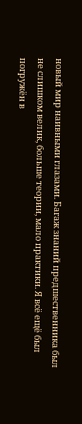новый мир наивными глазами. Багаж знаний предшественника был не слишком велик, больше теории, мало практики. Я всё ещё был погружён в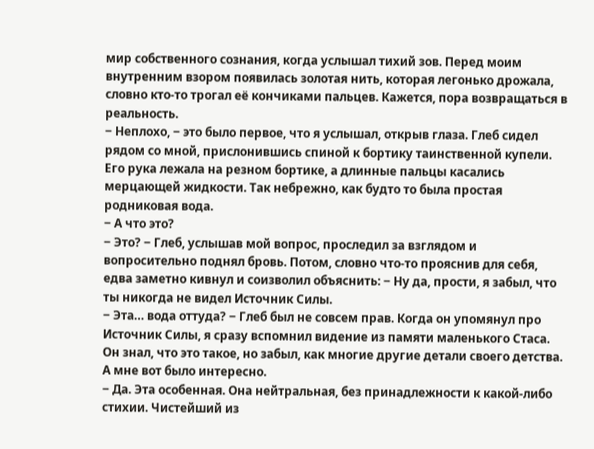мир собственного сознания, когда услышал тихий зов. Перед моим внутренним взором появилась золотая нить, которая легонько дрожала, словно кто-то трогал её кончиками пальцев. Кажется, пора возвращаться в реальность.
‒ Неплохо, ‒ это было первое, что я услышал, открыв глаза. Глеб сидел рядом со мной, прислонившись спиной к бортику таинственной купели. Его рука лежала на резном бортике, а длинные пальцы касались мерцающей жидкости. Так небрежно, как будто то была простая родниковая вода.
‒ А что это?
‒ Это? ‒ Глеб, услышав мой вопрос, проследил за взглядом и вопросительно поднял бровь. Потом, словно что-то прояснив для себя, едва заметно кивнул и соизволил объяснить: ‒ Ну да, прости, я забыл, что ты никогда не видел Источник Силы.
‒ Эта… вода оттуда? ‒ Глеб был не совсем прав. Когда он упомянул про Источник Силы, я сразу вспомнил видение из памяти маленького Стаса. Он знал, что это такое, но забыл, как многие другие детали своего детства. А мне вот было интересно.
‒ Да. Эта особенная. Она нейтральная, без принадлежности к какой-либо стихии. Чистейший из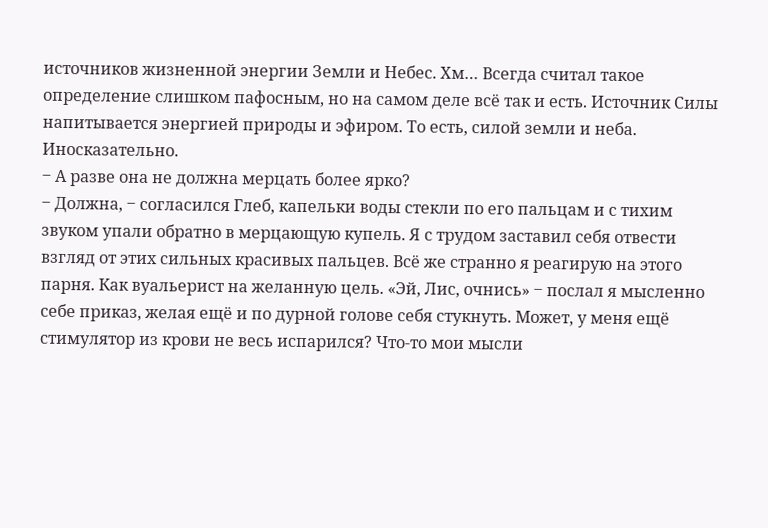источников жизненной энергии Земли и Небес. Хм… Всегда считал такое определение слишком пафосным, но на самом деле всё так и есть. Источник Силы напитывается энергией природы и эфиром. То есть, силой земли и неба. Иносказательно.
‒ А разве она не должна мерцать более ярко?
‒ Должна, ‒ согласился Глеб, капельки воды стекли по его пальцам и с тихим звуком упали обратно в мерцающую купель. Я с трудом заставил себя отвести взгляд от этих сильных красивых пальцев. Всё же странно я реагирую на этого парня. Как вуальерист на желанную цель. «Эй, Лис, очнись» ‒ послал я мысленно себе приказ, желая ещё и по дурной голове себя стукнуть. Может, у меня ещё стимулятор из крови не весь испарился? Что-то мои мысли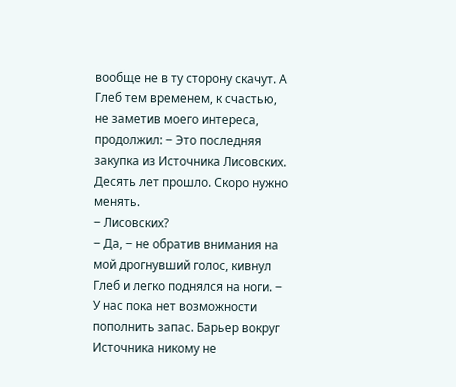вообще не в ту сторону скачут. А Глеб тем временем, к счастью, не заметив моего интереса, продолжил: ‒ Это последняя закупка из Источника Лисовских. Десять лет прошло. Скоро нужно менять.
‒ Лисовских?
‒ Да, ‒ не обратив внимания на мой дрогнувший голос, кивнул Глеб и легко поднялся на ноги. ‒ У нас пока нет возможности пополнить запас. Барьер вокруг Источника никому не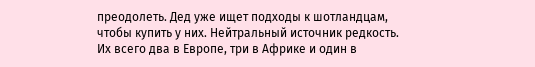преодолеть. Дед уже ищет подходы к шотландцам, чтобы купить у них. Нейтральный источник редкость. Их всего два в Европе, три в Африке и один в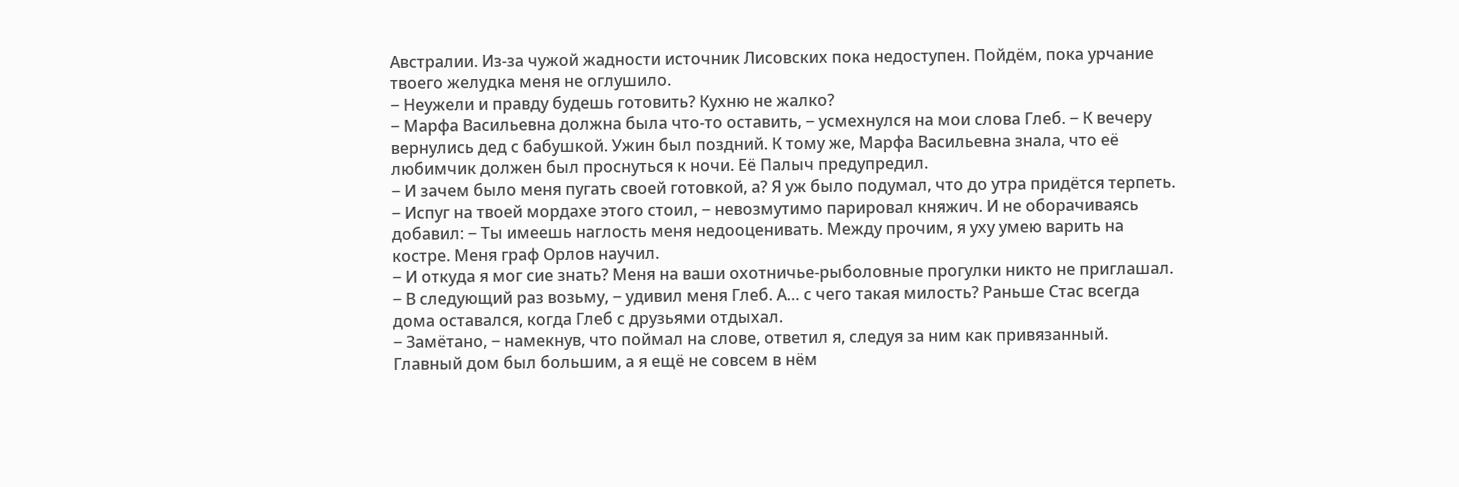Австралии. Из-за чужой жадности источник Лисовских пока недоступен. Пойдём, пока урчание твоего желудка меня не оглушило.
‒ Неужели и правду будешь готовить? Кухню не жалко?
‒ Марфа Васильевна должна была что-то оставить, ‒ усмехнулся на мои слова Глеб. ‒ К вечеру вернулись дед с бабушкой. Ужин был поздний. К тому же, Марфа Васильевна знала, что её любимчик должен был проснуться к ночи. Её Палыч предупредил.
‒ И зачем было меня пугать своей готовкой, а? Я уж было подумал, что до утра придётся терпеть.
‒ Испуг на твоей мордахе этого стоил, ‒ невозмутимо парировал княжич. И не оборачиваясь добавил: ‒ Ты имеешь наглость меня недооценивать. Между прочим, я уху умею варить на костре. Меня граф Орлов научил.
‒ И откуда я мог сие знать? Меня на ваши охотничье-рыболовные прогулки никто не приглашал.
‒ В следующий раз возьму, ‒ удивил меня Глеб. А… с чего такая милость? Раньше Стас всегда дома оставался, когда Глеб с друзьями отдыхал.
‒ Замётано, ‒ намекнув, что поймал на слове, ответил я, следуя за ним как привязанный. Главный дом был большим, а я ещё не совсем в нём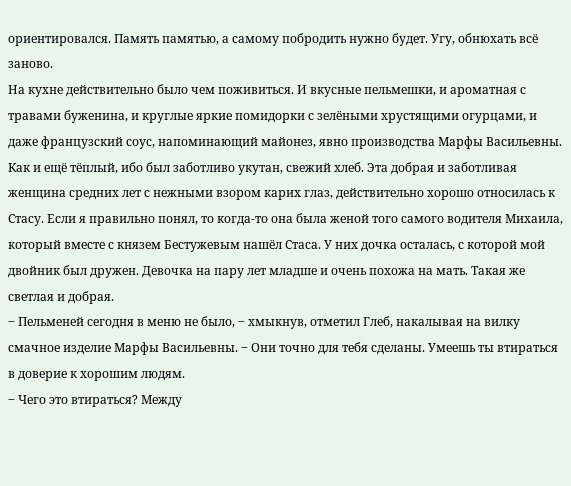ориентировался. Память памятью, а самому побродить нужно будет. Угу, обнюхать всё заново.
На кухне действительно было чем поживиться. И вкусные пельмешки, и ароматная с травами буженина, и круглые яркие помидорки с зелёными хрустящими огурцами, и даже французский соус, напоминающий майонез, явно производства Марфы Васильевны. Как и ещё тёплый, ибо был заботливо укутан, свежий хлеб. Эта добрая и заботливая женщина средних лет с нежными взором карих глаз, действительно хорошо относилась к Стасу. Если я правильно понял, то когда-то она была женой того самого водителя Михаила, который вместе с князем Бестужевым нашёл Стаса. У них дочка осталась, с которой мой двойник был дружен. Девочка на пару лет младше и очень похожа на мать. Такая же светлая и добрая.
‒ Пельменей сегодня в меню не было, ‒ хмыкнув, отметил Глеб, накалывая на вилку смачное изделие Марфы Васильевны. ‒ Они точно для тебя сделаны. Умеешь ты втираться в доверие к хорошим людям.
‒ Чего это втираться? Между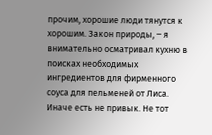прочим, хорошие люди тянутся к хорошим. Закон природы, ‒ я внимательно осматривал кухню в поисках необходимых ингредиентов для фирменного соуса для пельменей от Лиса. Иначе есть не привык. Не тот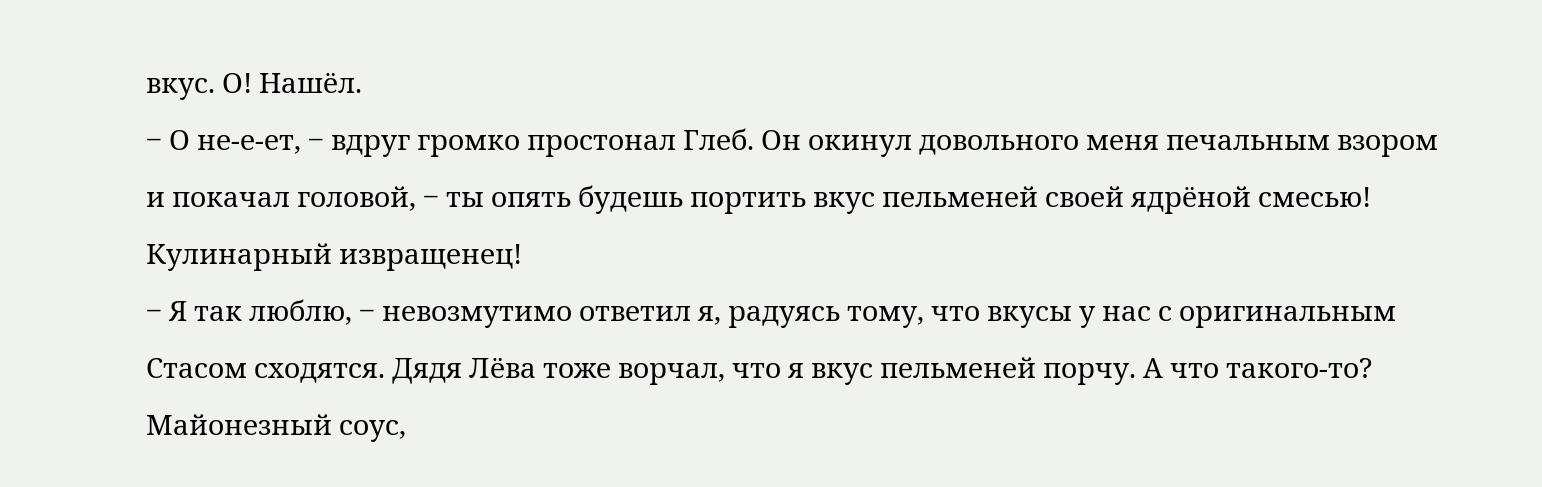вкус. О! Нашёл.
‒ О не-е-ет, ‒ вдруг громко простонал Глеб. Он окинул довольного меня печальным взором и покачал головой, ‒ ты опять будешь портить вкус пельменей своей ядрёной смесью! Кулинарный извращенец!
‒ Я так люблю, ‒ невозмутимо ответил я, радуясь тому, что вкусы у нас с оригинальным Стасом сходятся. Дядя Лёва тоже ворчал, что я вкус пельменей порчу. А что такого-то? Майонезный соус,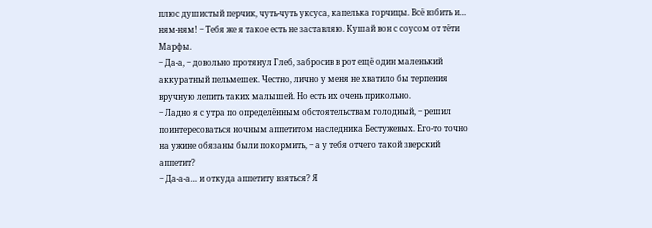плюс душистый перчик, чуть-чуть уксуса, капелька горчицы. Всё взбить и… ням-ням! ‒ Тебя же я такое есть не заставляю. Кушай вон с соусом от тёти Марфы.
‒ Да-а, ‒ довольно протянул Глеб, забросив в рот ещё один маленький аккуратный пельмешек. Честно, лично у меня не хватило бы терпения вручную лепить таких малышей. Но есть их очень прикольно.
‒ Ладно я с утра по определённым обстоятельствам голодный, ‒ решил поинтересоваться ночным аппетитом наследника Бестужевых. Его-то точно на ужине обязаны были покормить, ‒ а у тебя отчего такой зверский аппетит?
‒ Да-а-а… и откуда аппетиту взяться? Я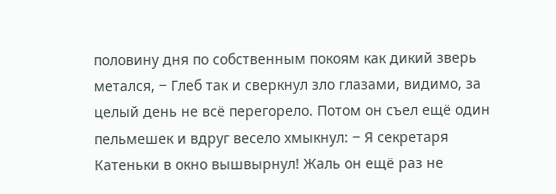половину дня по собственным покоям как дикий зверь метался, ‒ Глеб так и сверкнул зло глазами, видимо, за целый день не всё перегорело. Потом он съел ещё один пельмешек и вдруг весело хмыкнул: ‒ Я секретаря Катеньки в окно вышвырнул! Жаль он ещё раз не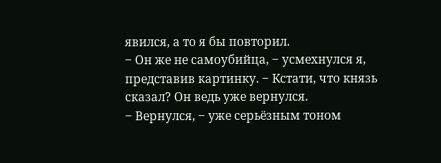явился, а то я бы повторил.
‒ Он же не самоубийца, ‒ усмехнулся я, представив картинку. ‒ Кстати, что князь сказал? Он ведь уже вернулся.
‒ Вернулся, ‒ уже серьёзным тоном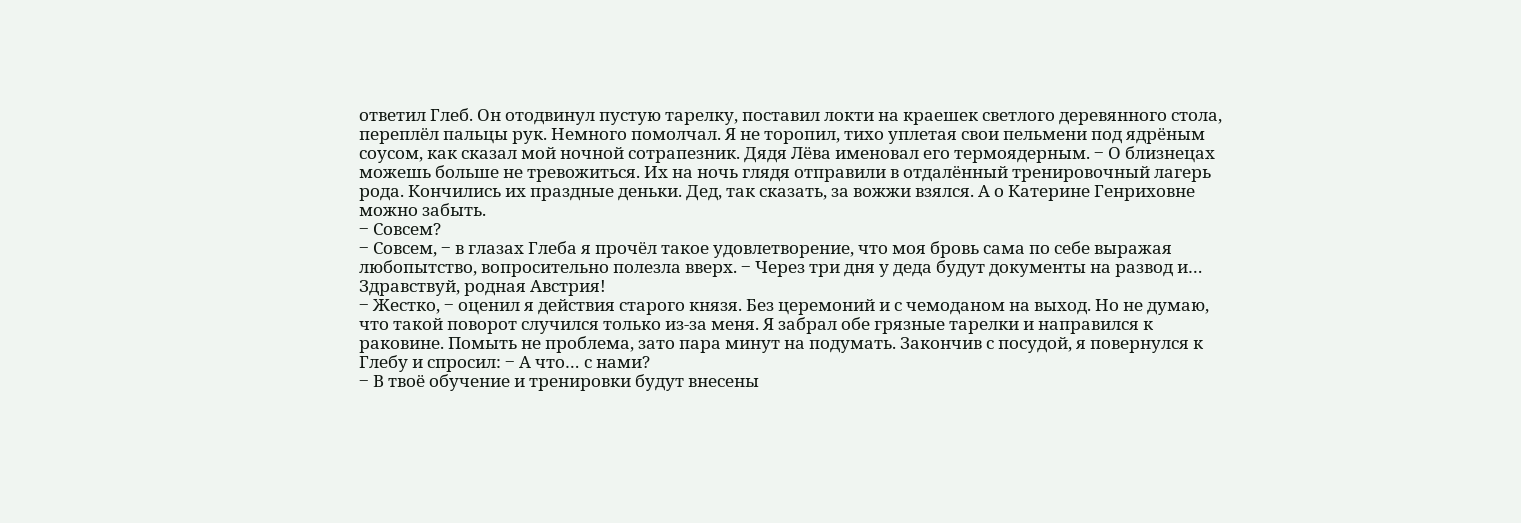ответил Глеб. Он отодвинул пустую тарелку, поставил локти на краешек светлого деревянного стола, переплёл пальцы рук. Немного помолчал. Я не торопил, тихо уплетая свои пельмени под ядрёным соусом, как сказал мой ночной сотрапезник. Дядя Лёва именовал его термоядерным. ‒ О близнецах можешь больше не тревожиться. Их на ночь глядя отправили в отдалённый тренировочный лагерь рода. Кончились их праздные деньки. Дед, так сказать, за вожжи взялся. А о Катерине Генриховне можно забыть.
‒ Совсем?
‒ Совсем, ‒ в глазах Глеба я прочёл такое удовлетворение, что моя бровь сама по себе выражая любопытство, вопросительно полезла вверх. ‒ Через три дня у деда будут документы на развод и… Здравствуй, родная Австрия!
‒ Жестко, ‒ оценил я действия старого князя. Без церемоний и с чемоданом на выход. Но не думаю, что такой поворот случился только из-за меня. Я забрал обе грязные тарелки и направился к раковине. Помыть не проблема, зато пара минут на подумать. Закончив с посудой, я повернулся к Глебу и спросил: ‒ А что… с нами?
‒ В твоё обучение и тренировки будут внесены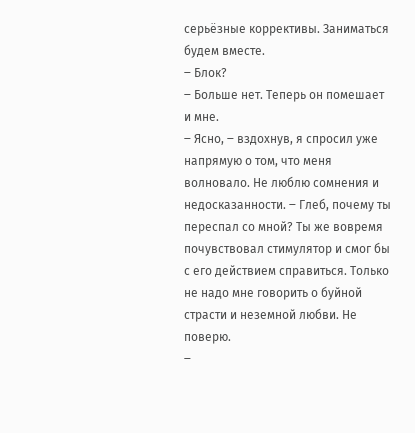серьёзные коррективы. Заниматься будем вместе.
‒ Блок?
‒ Больше нет. Теперь он помешает и мне.
‒ Ясно, ‒ вздохнув, я спросил уже напрямую о том, что меня волновало. Не люблю сомнения и недосказанности. ‒ Глеб, почему ты переспал со мной? Ты же вовремя почувствовал стимулятор и смог бы с его действием справиться. Только не надо мне говорить о буйной страсти и неземной любви. Не поверю.
‒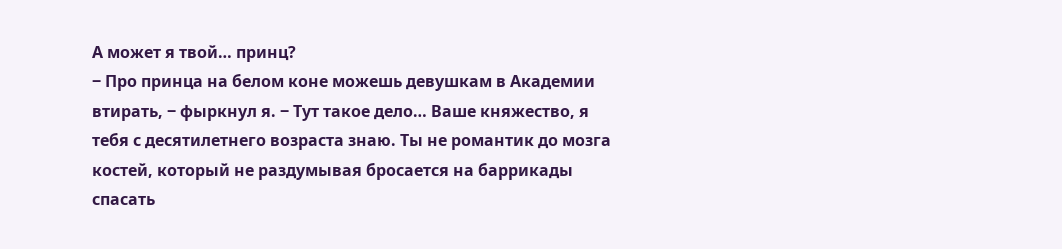А может я твой… принц?
‒ Про принца на белом коне можешь девушкам в Академии втирать, ‒ фыркнул я. ‒ Тут такое дело… Ваше княжество, я тебя с десятилетнего возраста знаю. Ты не романтик до мозга костей, который не раздумывая бросается на баррикады спасать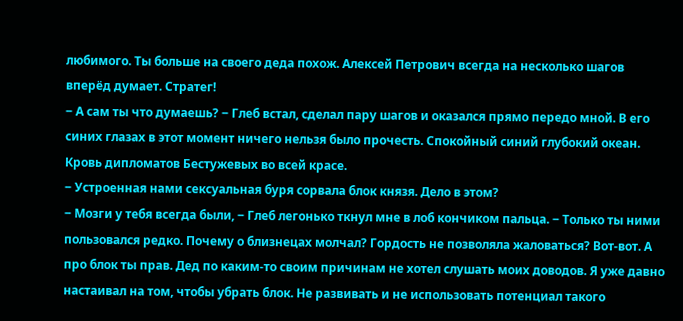любимого. Ты больше на своего деда похож. Алексей Петрович всегда на несколько шагов вперёд думает. Стратег!
‒ А сам ты что думаешь? ‒ Глеб встал, сделал пару шагов и оказался прямо передо мной. В его синих глазах в этот момент ничего нельзя было прочесть. Спокойный синий глубокий океан. Кровь дипломатов Бестужевых во всей красе.
‒ Устроенная нами сексуальная буря сорвала блок князя. Дело в этом?
‒ Мозги у тебя всегда были, ‒ Глеб легонько ткнул мне в лоб кончиком пальца. ‒ Только ты ними пользовался редко. Почему о близнецах молчал? Гордость не позволяла жаловаться? Вот-вот. А про блок ты прав. Дед по каким-то своим причинам не хотел слушать моих доводов. Я уже давно настаивал на том, чтобы убрать блок. Не развивать и не использовать потенциал такого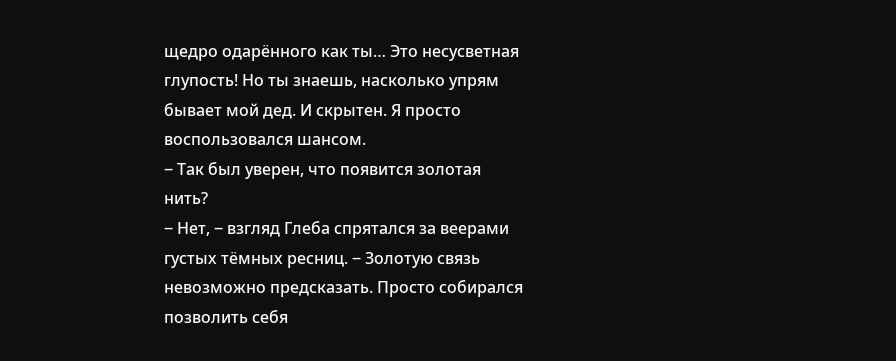щедро одарённого как ты… Это несусветная глупость! Но ты знаешь, насколько упрям бывает мой дед. И скрытен. Я просто воспользовался шансом.
‒ Так был уверен, что появится золотая нить?
‒ Нет, ‒ взгляд Глеба спрятался за веерами густых тёмных ресниц. ‒ Золотую связь невозможно предсказать. Просто собирался позволить себя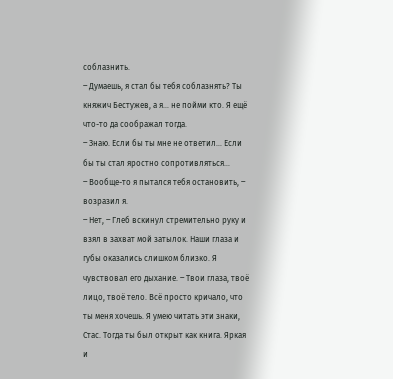соблазнить.
‒ Думаешь, я стал бы тебя соблазнять? Ты княжич Бестужев, а я… не пойми кто. Я ещё что-то да соображал тогда.
‒ Знаю. Если бы ты мне не ответил… Если бы ты стал яростно сопротивляться…
‒ Вообще-то я пытался тебя остановить, ‒ возразил я.
‒ Нет, ‒ Глеб вскинул стремительно руку и взял в захват мой затылок. Наши глаза и губы оказались слишком близко. Я чувствовал его дыхание. ‒ Твои глаза, твоё лицо, твоё тело. Всё просто кричало, что ты меня хочешь. Я умею читать эти знаки, Стас. Тогда ты был открыт как книга. Яркая и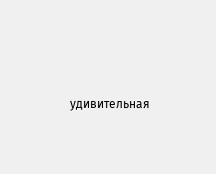удивительная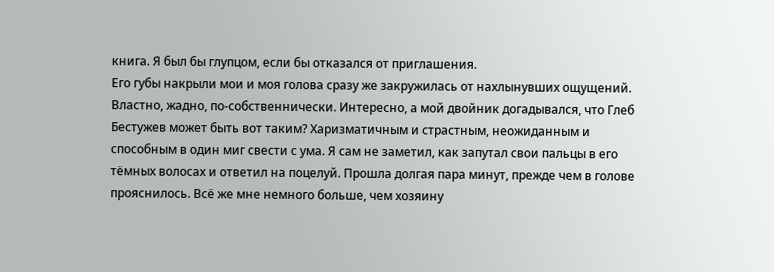книга. Я был бы глупцом, если бы отказался от приглашения.
Его губы накрыли мои и моя голова сразу же закружилась от нахлынувших ощущений. Властно, жадно, по-собственнически. Интересно, а мой двойник догадывался, что Глеб Бестужев может быть вот таким? Харизматичным и страстным, неожиданным и способным в один миг свести с ума. Я сам не заметил, как запутал свои пальцы в его тёмных волосах и ответил на поцелуй. Прошла долгая пара минут, прежде чем в голове прояснилось. Всё же мне немного больше, чем хозяину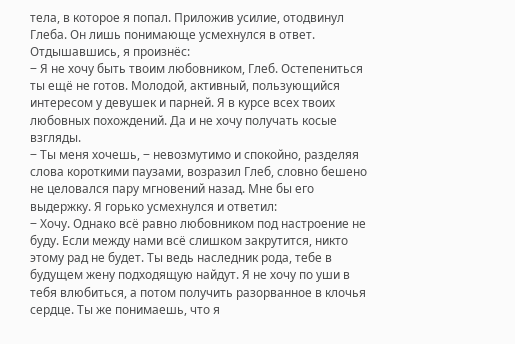тела, в которое я попал. Приложив усилие, отодвинул Глеба. Он лишь понимающе усмехнулся в ответ. Отдышавшись, я произнёс:
‒ Я не хочу быть твоим любовником, Глеб. Остепениться ты ещё не готов. Молодой, активный, пользующийся интересом у девушек и парней. Я в курсе всех твоих любовных похождений. Да и не хочу получать косые взгляды.
‒ Ты меня хочешь, ‒ невозмутимо и спокойно, разделяя слова короткими паузами, возразил Глеб, словно бешено не целовался пару мгновений назад. Мне бы его выдержку. Я горько усмехнулся и ответил:
‒ Хочу. Однако всё равно любовником под настроение не буду. Если между нами всё слишком закрутится, никто этому рад не будет. Ты ведь наследник рода, тебе в будущем жену подходящую найдут. Я не хочу по уши в тебя влюбиться, а потом получить разорванное в клочья сердце. Ты же понимаешь, что я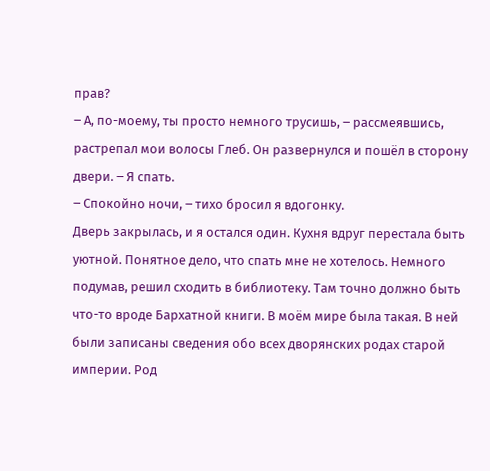прав?
‒ А, по-моему, ты просто немного трусишь, ‒ рассмеявшись, растрепал мои волосы Глеб. Он развернулся и пошёл в сторону двери. ‒ Я спать.
‒ Спокойно ночи, ‒ тихо бросил я вдогонку.
Дверь закрылась, и я остался один. Кухня вдруг перестала быть уютной. Понятное дело, что спать мне не хотелось. Немного подумав, решил сходить в библиотеку. Там точно должно быть что-то вроде Бархатной книги. В моём мире была такая. В ней были записаны сведения обо всех дворянских родах старой империи. Род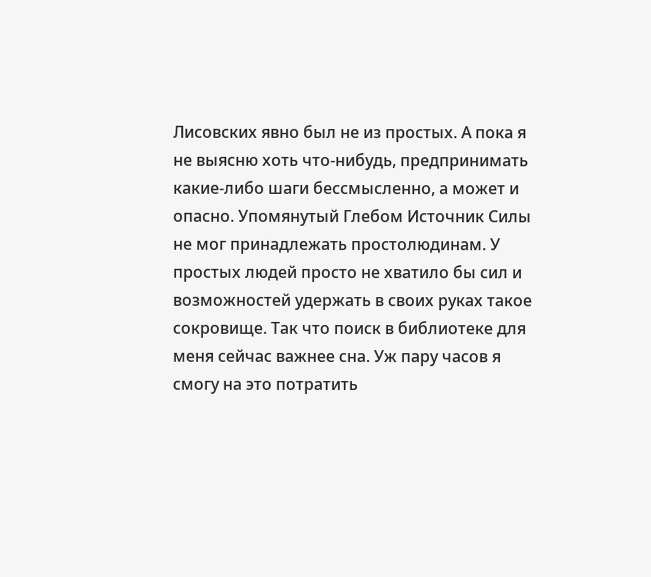Лисовских явно был не из простых. А пока я не выясню хоть что-нибудь, предпринимать какие-либо шаги бессмысленно, а может и опасно. Упомянутый Глебом Источник Силы не мог принадлежать простолюдинам. У простых людей просто не хватило бы сил и возможностей удержать в своих руках такое сокровище. Так что поиск в библиотеке для меня сейчас важнее сна. Уж пару часов я смогу на это потратить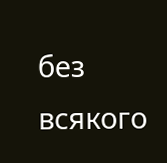без всякого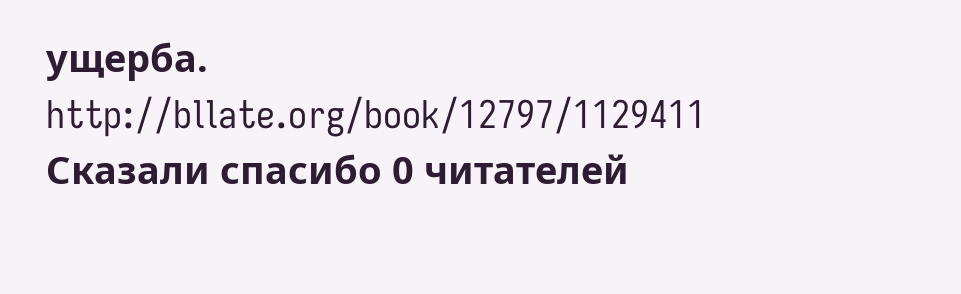ущерба.
http://bllate.org/book/12797/1129411
Сказали спасибо 0 читателей